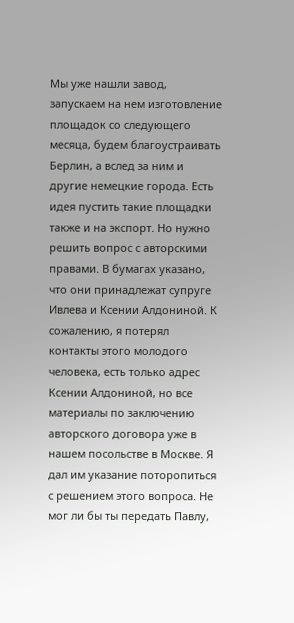Мы уже нашли завод, запускаем на нем изготовление площадок со следующего месяца, будем благоустраивать Берлин, а вслед за ним и другие немецкие города. Есть идея пустить такие площадки также и на экспорт. Но нужно решить вопрос с авторскими правами. В бумагах указано, что они принадлежат супруге Ивлева и Ксении Алдониной. К сожалению, я потерял контакты этого молодого человека, есть только адрес Ксении Алдониной, но все материалы по заключению авторского договора уже в нашем посольстве в Москве. Я дал им указание поторопиться с решением этого вопроса. Не мог ли бы ты передать Павлу,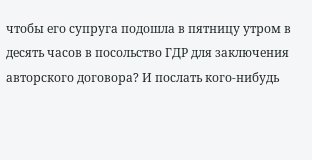чтобы его супруга подошла в пятницу утром в десять часов в посольство ГДР для заключения авторского договора? И послать кого-нибудь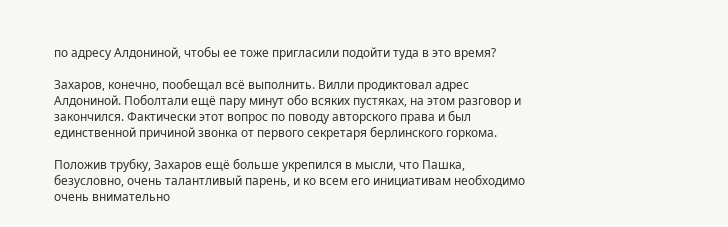по адресу Алдониной, чтобы ее тоже пригласили подойти туда в это время?

Захаров, конечно, пообещал всё выполнить. Вилли продиктовал адрес Алдониной. Поболтали ещё пару минут обо всяких пустяках, на этом разговор и закончился. Фактически этот вопрос по поводу авторского права и был единственной причиной звонка от первого секретаря берлинского горкома.

Положив трубку, Захаров ещё больше укрепился в мысли, что Пашка, безусловно, очень талантливый парень, и ко всем его инициативам необходимо очень внимательно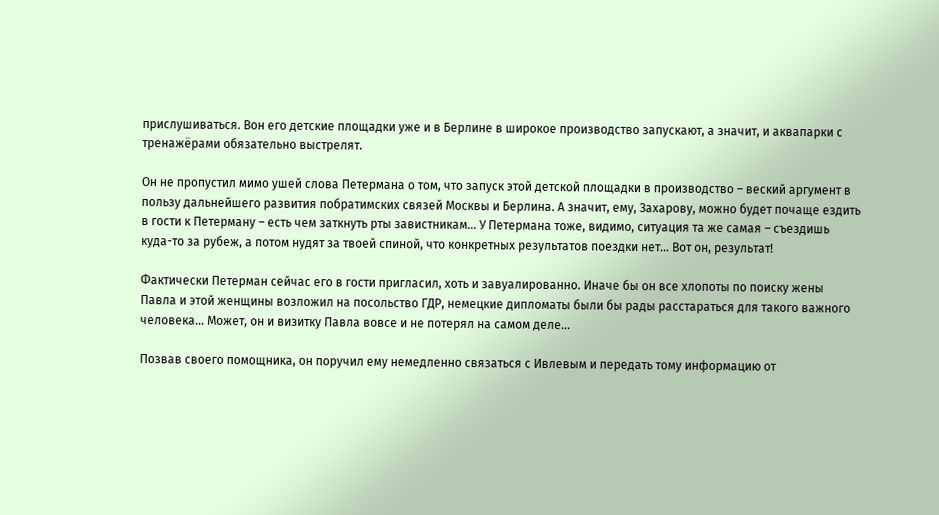прислушиваться. Вон его детские площадки уже и в Берлине в широкое производство запускают, а значит, и аквапарки с тренажёрами обязательно выстрелят.

Он не пропустил мимо ушей слова Петермана о том, что запуск этой детской площадки в производство – веский аргумент в пользу дальнейшего развития побратимских связей Москвы и Берлина. А значит, ему, Захарову, можно будет почаще ездить в гости к Петерману – есть чем заткнуть рты завистникам… У Петермана тоже, видимо, ситуация та же самая – съездишь куда-то за рубеж, а потом нудят за твоей спиной, что конкретных результатов поездки нет… Вот он, результат!

Фактически Петерман сейчас его в гости пригласил, хоть и завуалированно. Иначе бы он все хлопоты по поиску жены Павла и этой женщины возложил на посольство ГДР, немецкие дипломаты были бы рады расстараться для такого важного человека… Может, он и визитку Павла вовсе и не потерял на самом деле…

Позвав своего помощника, он поручил ему немедленно связаться с Ивлевым и передать тому информацию от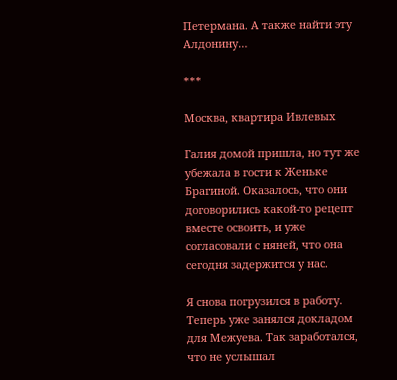Петермана. А также найти эту Алдонину…

***

Москва, квартира Ивлевых

Галия домой пришла, но тут же убежала в гости к Женьке Брагиной. Оказалось, что они договорились какой-то рецепт вместе освоить, и уже согласовали с няней, что она сегодня задержится у нас.

Я снова погрузился в работу. Теперь уже занялся докладом для Межуева. Так заработался, что не услышал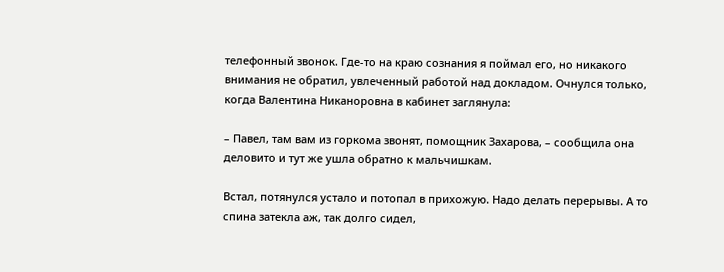телефонный звонок. Где-то на краю сознания я поймал его, но никакого внимания не обратил, увлеченный работой над докладом. Очнулся только, когда Валентина Никаноровна в кабинет заглянула:

– Павел, там вам из горкома звонят, помощник Захарова, – сообщила она деловито и тут же ушла обратно к мальчишкам.

Встал, потянулся устало и потопал в прихожую. Надо делать перерывы. А то спина затекла аж, так долго сидел,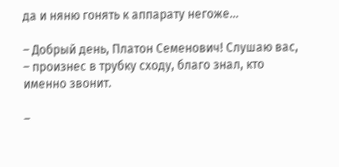да и няню гонять к аппарату негоже…

– Добрый день, Платон Семенович! Слушаю вас, – произнес в трубку сходу, благо знал, кто именно звонит.

–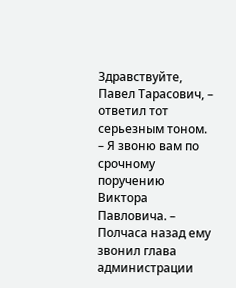Здравствуйте, Павел Тарасович, – ответил тот серьезным тоном. – Я звоню вам по срочному поручению Виктора Павловича. – Полчаса назад ему звонил глава администрации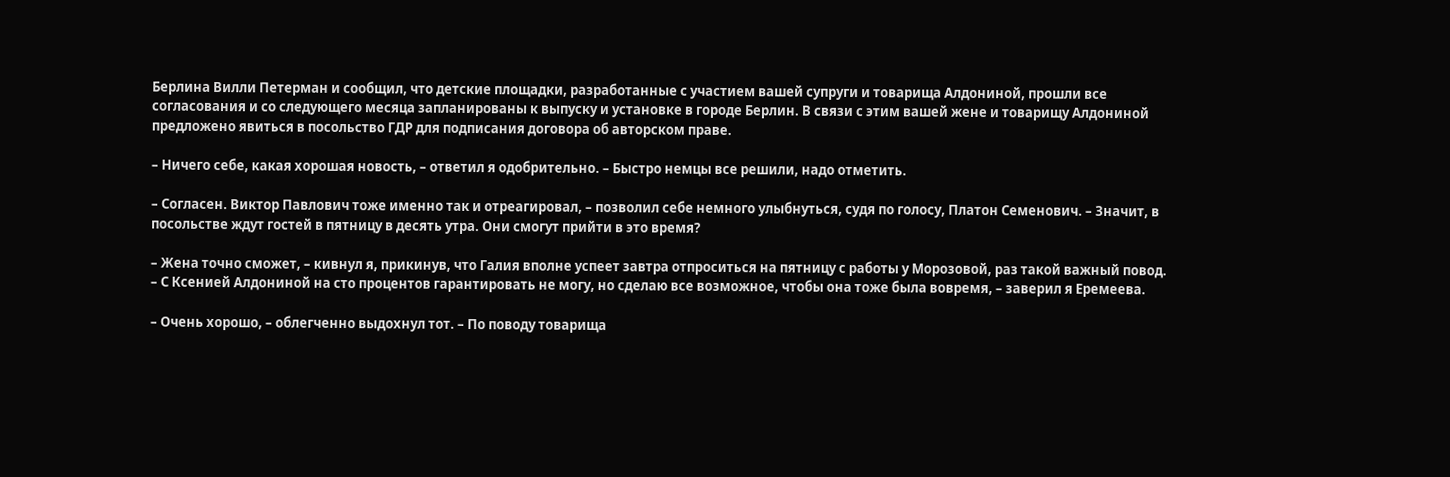Берлина Вилли Петерман и сообщил, что детские площадки, разработанные с участием вашей супруги и товарища Алдониной, прошли все согласования и со следующего месяца запланированы к выпуску и установке в городе Берлин. В связи с этим вашей жене и товарищу Алдониной предложено явиться в посольство ГДР для подписания договора об авторском праве.

– Ничего себе, какая хорошая новость, – ответил я одобрительно. – Быстро немцы все решили, надо отметить.

– Согласен. Виктор Павлович тоже именно так и отреагировал, – позволил себе немного улыбнуться, судя по голосу, Платон Семенович. – Значит, в посольстве ждут гостей в пятницу в десять утра. Они смогут прийти в это время?

– Жена точно сможет, – кивнул я, прикинув, что Галия вполне успеет завтра отпроситься на пятницу с работы у Морозовой, раз такой важный повод. – С Ксенией Алдониной на сто процентов гарантировать не могу, но сделаю все возможное, чтобы она тоже была вовремя, – заверил я Еремеева.

– Очень хорошо, – облегченно выдохнул тот. – По поводу товарища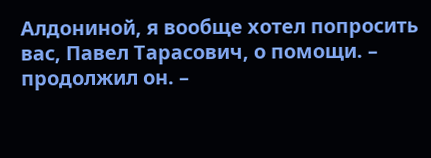Алдониной, я вообще хотел попросить вас, Павел Тарасович, о помощи. – продолжил он. –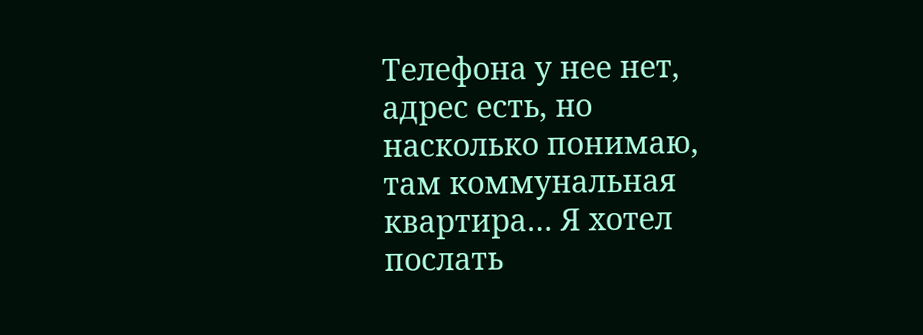Телефона у нее нет, адрес есть, но насколько понимаю, там коммунальная квартира… Я хотел послать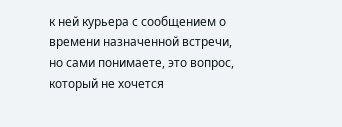к ней курьера с сообщением о времени назначенной встречи, но сами понимаете, это вопрос, который не хочется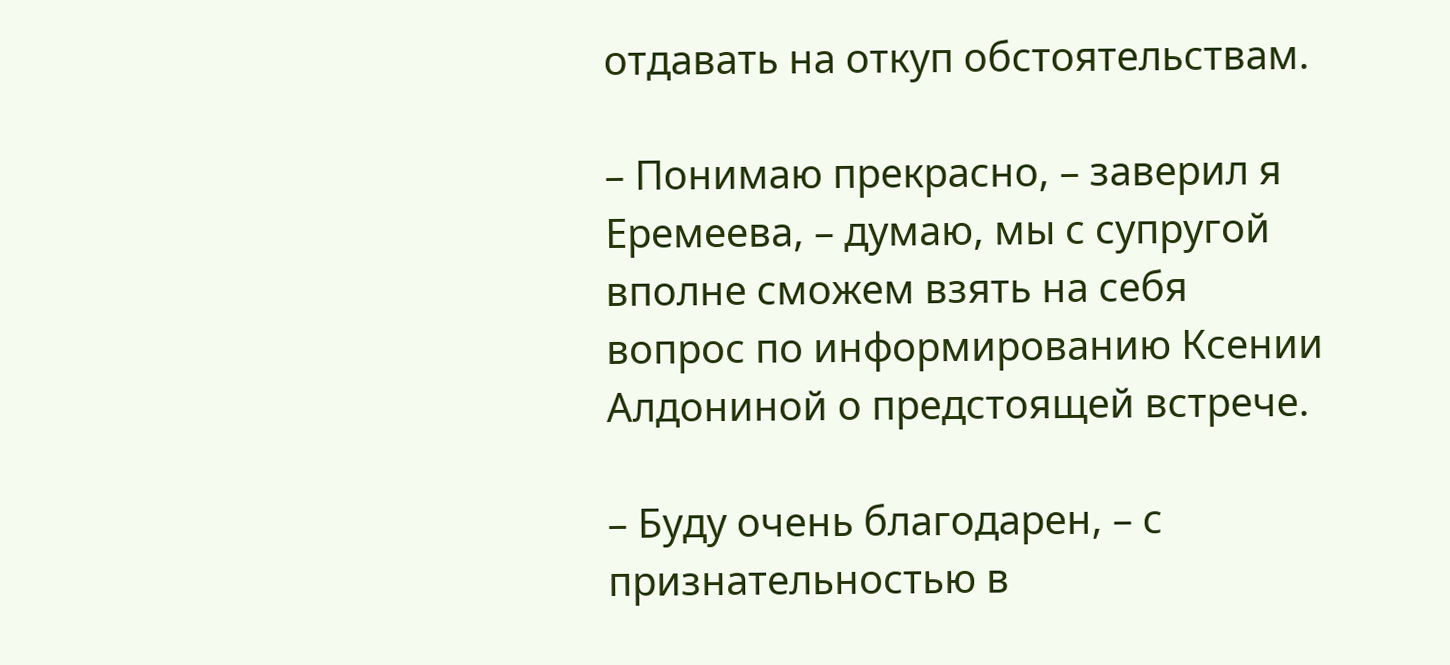отдавать на откуп обстоятельствам.

– Понимаю прекрасно, – заверил я Еремеева, – думаю, мы с супругой вполне сможем взять на себя вопрос по информированию Ксении Алдониной о предстоящей встрече.

– Буду очень благодарен, – с признательностью в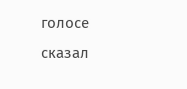голосе сказал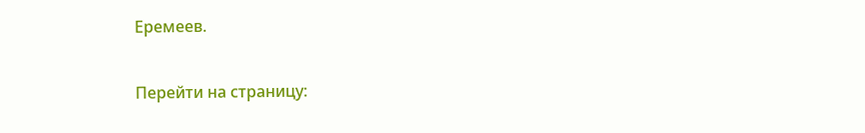Еремеев.

Перейти на страницу: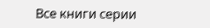Все книги серии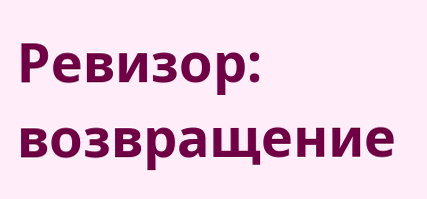Ревизор: возвращение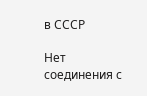в СССР

Нет соединения с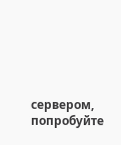сервером, попробуйте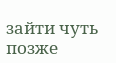зайти чуть позже